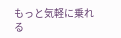もっと気軽に乗れる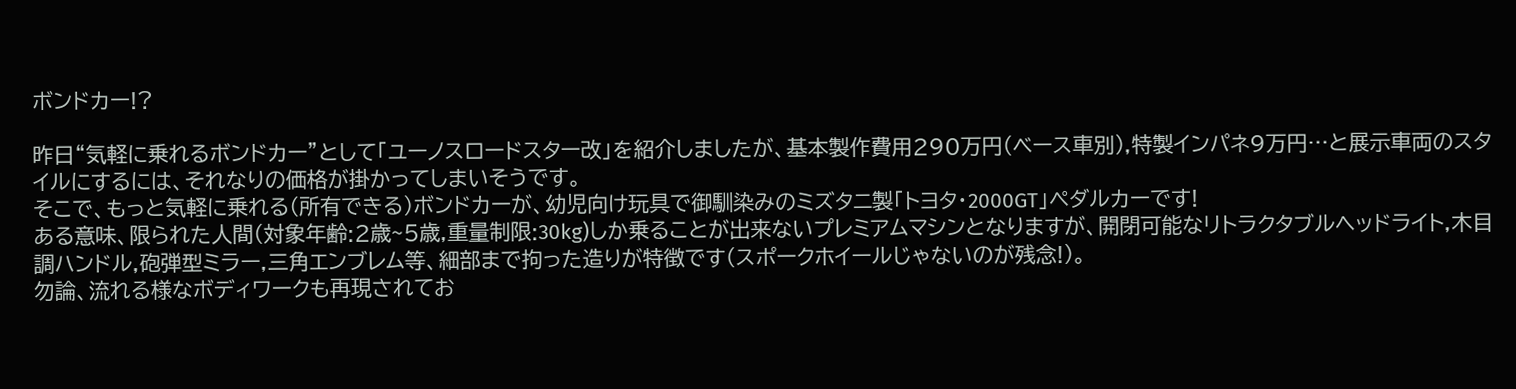ボンドカー!?

昨日“気軽に乗れるボンドカー”として「ユーノスロードスター改」を紹介しましたが、基本製作費用290万円(ベース車別),特製インパネ9万円…と展示車両のスタイルにするには、それなりの価格が掛かってしまいそうです。
そこで、もっと気軽に乗れる(所有できる)ボンドカーが、幼児向け玩具で御馴染みのミズタニ製「トヨタ・2000GT」ペダルカーです!
ある意味、限られた人間(対象年齢:2歳~5歳,重量制限:30kg)しか乗ることが出来ないプレミアムマシンとなりますが、開閉可能なリトラクタブルヘッドライト,木目調ハンドル,砲弾型ミラー,三角エンブレム等、細部まで拘った造りが特徴です(スポークホイールじゃないのが残念!)。
勿論、流れる様なボディワークも再現されてお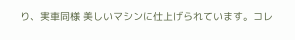り、実車同様 美しいマシンに仕上げられています。コレ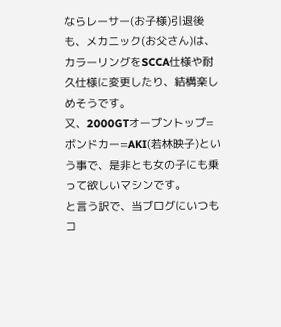ならレーサー(お子様)引退後も、メカニック(お父さん)は、カラーリングをSCCA仕様や耐久仕様に変更したり、結構楽しめそうです。
又、2000GTオープントップ=ボンドカー=AKI(若林映子)という事で、是非とも女の子にも乗って欲しいマシンです。
と言う訳で、当ブログにいつもコ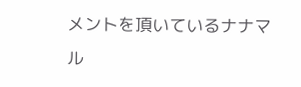メントを頂いているナナマル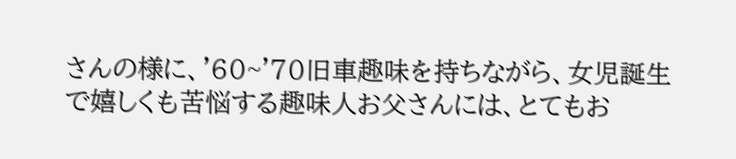さんの様に、'60~'70旧車趣味を持ちながら、女児誕生で嬉しくも苦悩する趣味人お父さんには、とてもお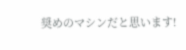奨めのマシンだと思います!